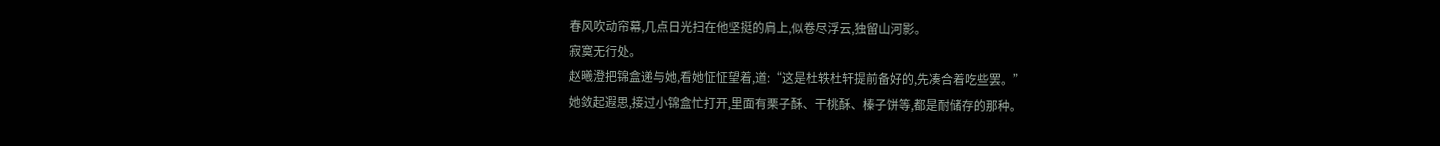春风吹动帘幕,几点日光扫在他坚挺的肩上,似卷尽浮云,独留山河影。
寂寞无行处。
赵曦澄把锦盒递与她,看她怔怔望着,道:“这是杜轶杜轩提前备好的,先凑合着吃些罢。”
她敛起遐思,接过小锦盒忙打开,里面有栗子酥、干桃酥、榛子饼等,都是耐储存的那种。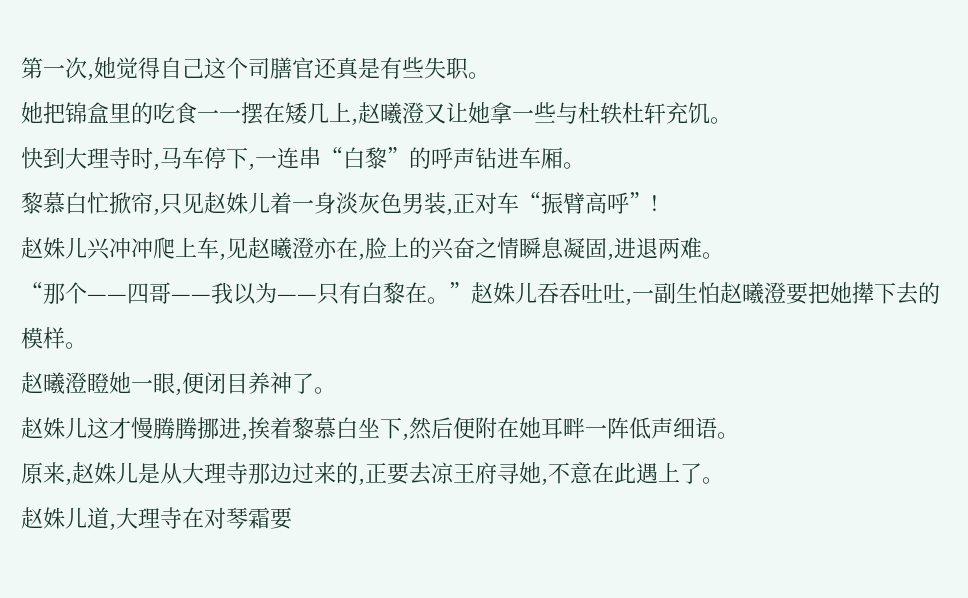第一次,她觉得自己这个司膳官还真是有些失职。
她把锦盒里的吃食一一摆在矮几上,赵曦澄又让她拿一些与杜轶杜轩充饥。
快到大理寺时,马车停下,一连串“白黎”的呼声钻进车厢。
黎慕白忙掀帘,只见赵姝儿着一身淡灰色男装,正对车“振臂高呼”!
赵姝儿兴冲冲爬上车,见赵曦澄亦在,脸上的兴奋之情瞬息凝固,进退两难。
“那个——四哥——我以为——只有白黎在。”赵姝儿吞吞吐吐,一副生怕赵曦澄要把她撵下去的模样。
赵曦澄瞪她一眼,便闭目养神了。
赵姝儿这才慢腾腾挪进,挨着黎慕白坐下,然后便附在她耳畔一阵低声细语。
原来,赵姝儿是从大理寺那边过来的,正要去凉王府寻她,不意在此遇上了。
赵姝儿道,大理寺在对琴霜要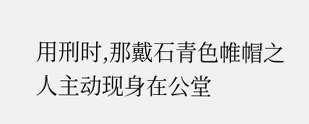用刑时,那戴石青色帷帽之人主动现身在公堂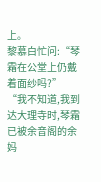上。
黎慕白忙问:“琴霜在公堂上仍戴着面纱吗?”
“我不知道,我到达大理寺时,琴霜已被余音阁的余妈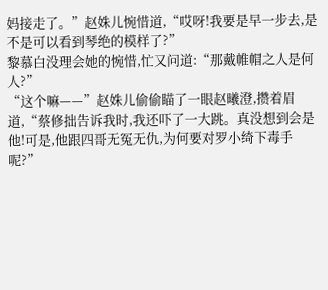妈接走了。”赵姝儿惋惜道,“哎呀!我要是早一步去,是不是可以看到琴绝的模样了?”
黎慕白没理会她的惋惜,忙又问道:“那戴帷帽之人是何人?”
“这个嘛——”赵姝儿偷偷瞄了一眼赵曦澄,攒着眉道,“蔡修拙告诉我时,我还吓了一大跳。真没想到会是他!可是,他跟四哥无冤无仇,为何要对罗小绮下毒手呢?”